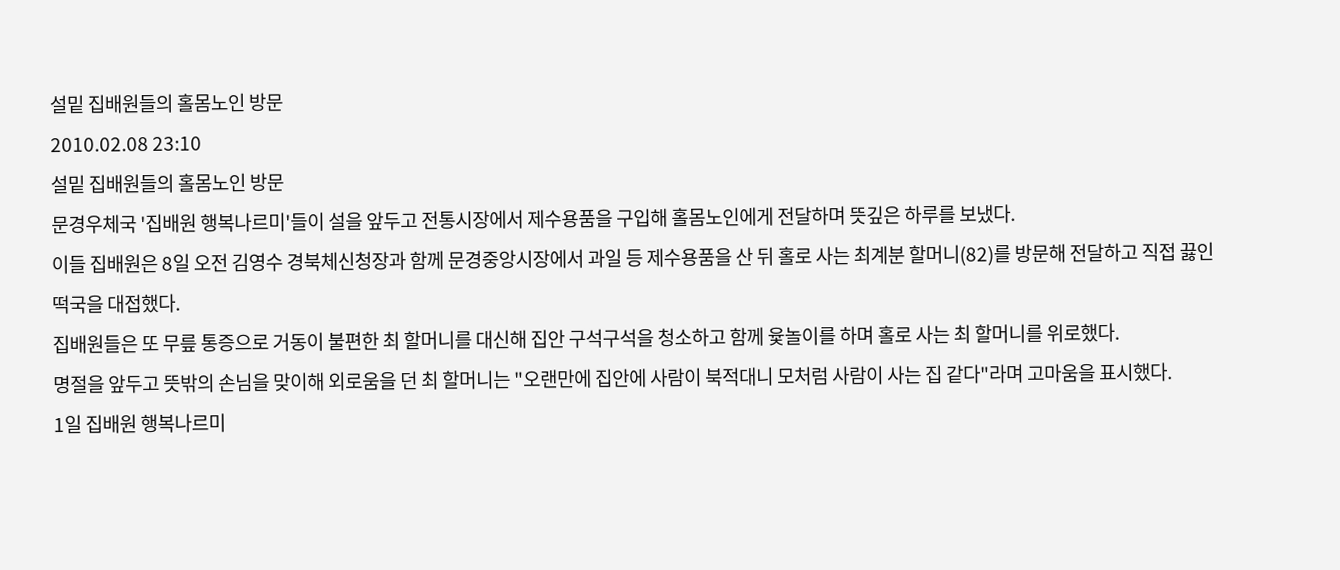설밑 집배원들의 홀몸노인 방문
2010.02.08 23:10
설밑 집배원들의 홀몸노인 방문
문경우체국 '집배원 행복나르미'들이 설을 앞두고 전통시장에서 제수용품을 구입해 홀몸노인에게 전달하며 뜻깊은 하루를 보냈다.
이들 집배원은 8일 오전 김영수 경북체신청장과 함께 문경중앙시장에서 과일 등 제수용품을 산 뒤 홀로 사는 최계분 할머니(82)를 방문해 전달하고 직접 끓인 떡국을 대접했다.
집배원들은 또 무릎 통증으로 거동이 불편한 최 할머니를 대신해 집안 구석구석을 청소하고 함께 윷놀이를 하며 홀로 사는 최 할머니를 위로했다.
명절을 앞두고 뜻밖의 손님을 맞이해 외로움을 던 최 할머니는 "오랜만에 집안에 사람이 북적대니 모처럼 사람이 사는 집 같다"라며 고마움을 표시했다.
1일 집배원 행복나르미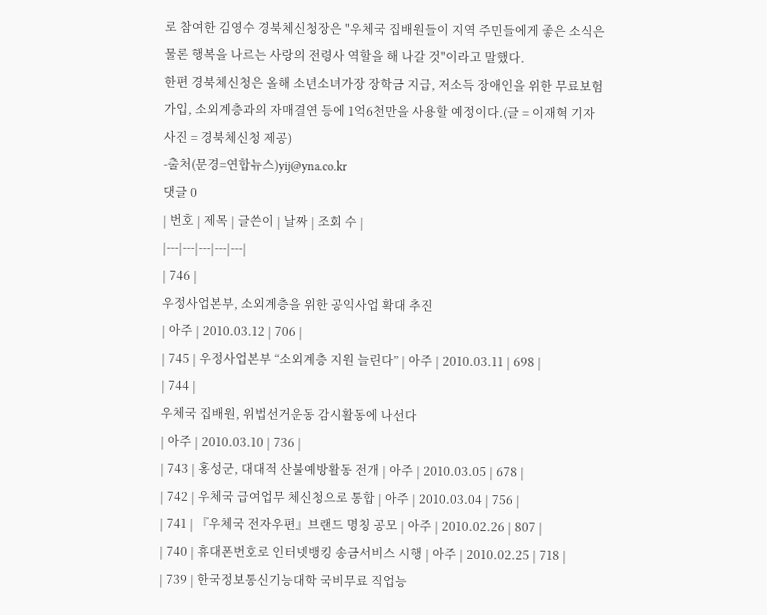로 참여한 김영수 경북체신청장은 "우체국 집배원들이 지역 주민들에게 좋은 소식은 물론 행복을 나르는 사랑의 전령사 역할을 해 나갈 것"이라고 말했다.
한편 경북체신청은 올해 소년소녀가장 장학금 지급, 저소득 장애인을 위한 무료보험 가입, 소외계층과의 자매결연 등에 1억6천만을 사용할 예정이다.(글 = 이재혁 기자 사진 = 경북체신청 제공)
-출처(문경=연합뉴스)yij@yna.co.kr
댓글 0
| 번호 | 제목 | 글쓴이 | 날짜 | 조회 수 |
|---|---|---|---|---|
| 746 |
우정사업본부, 소외계층을 위한 공익사업 확대 추진
| 아주 | 2010.03.12 | 706 |
| 745 | 우정사업본부 “소외계층 지원 늘린다” | 아주 | 2010.03.11 | 698 |
| 744 |
우체국 집배원, 위법선거운동 감시활동에 나선다
| 아주 | 2010.03.10 | 736 |
| 743 | 홍성군, 대대적 산불예방활동 전개 | 아주 | 2010.03.05 | 678 |
| 742 | 우체국 급여업무 체신청으로 통합 | 아주 | 2010.03.04 | 756 |
| 741 | 『우체국 전자우편』브랜드 명칭 공모 | 아주 | 2010.02.26 | 807 |
| 740 | 휴대폰번호로 인터넷뱅킹 송금서비스 시행 | 아주 | 2010.02.25 | 718 |
| 739 | 한국정보통신기능대학 국비무료 직업능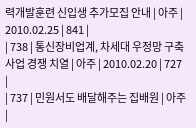력개발훈련 신입생 추가모집 안내 | 아주 | 2010.02.25 | 841 |
| 738 | 통신장비업계, 차세대 우정망 구축사업 경쟁 치열 | 아주 | 2010.02.20 | 727 |
| 737 | 민원서도 배달해주는 집배원 | 아주 |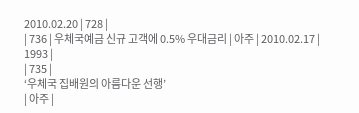2010.02.20 | 728 |
| 736 | 우체국예금 신규 고객에 0.5% 우대금리 | 아주 | 2010.02.17 | 1993 |
| 735 |
‘우체국 집배원의 아름다운 선행’
| 아주 |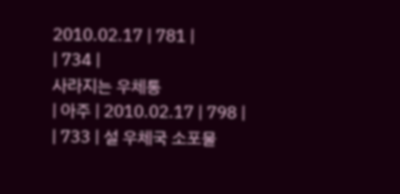2010.02.17 | 781 |
| 734 |
사라지는 우체통
| 아주 | 2010.02.17 | 798 |
| 733 | 설 우체국 소포물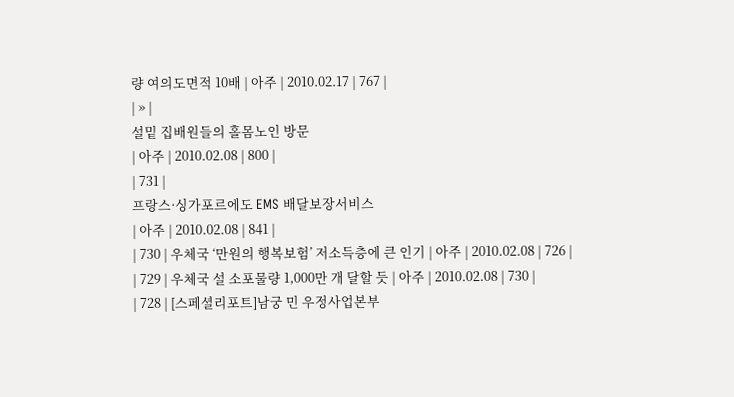량 여의도면적 10배 | 아주 | 2010.02.17 | 767 |
| » |
설밑 집배원들의 홀몸노인 방문
| 아주 | 2010.02.08 | 800 |
| 731 |
프랑스·싱가포르에도 EMS 배달보장서비스
| 아주 | 2010.02.08 | 841 |
| 730 | 우체국 ‘만원의 행복보험’ 저소득층에 큰 인기 | 아주 | 2010.02.08 | 726 |
| 729 | 우체국 설 소포물량 1,000만 개 달할 듯 | 아주 | 2010.02.08 | 730 |
| 728 | [스페셜리포트]남궁 민 우정사업본부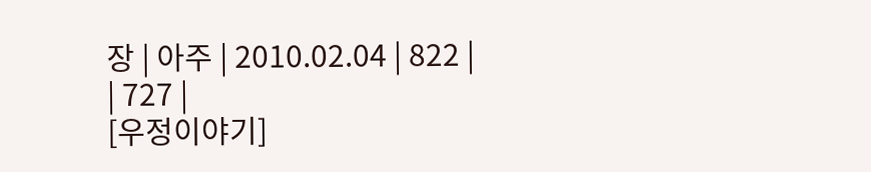장 | 아주 | 2010.02.04 | 822 |
| 727 |
[우정이야기]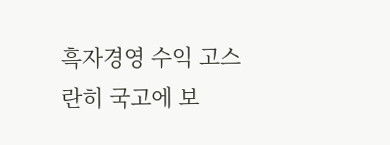흑자경영 수익 고스란히 국고에 보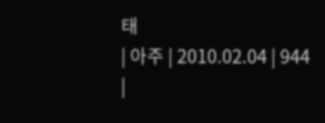태
| 아주 | 2010.02.04 | 944 |